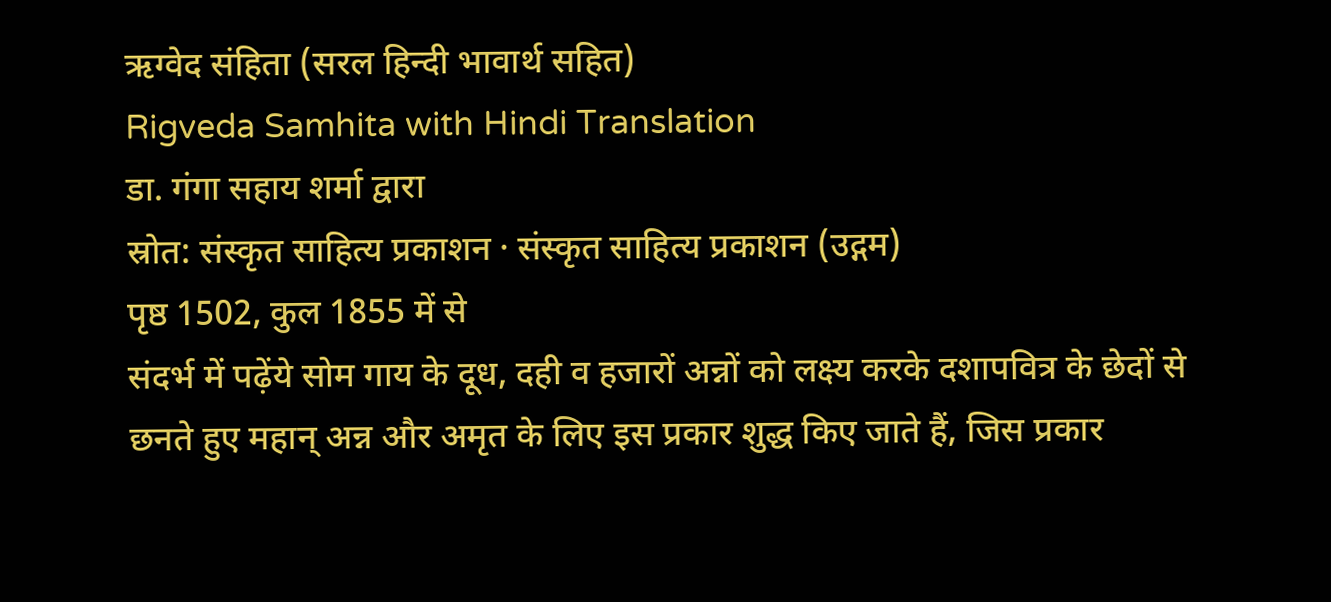ऋग्वेद संहिता (सरल हिन्दी भावार्थ सहित)
Rigveda Samhita with Hindi Translation
डा. गंगा सहाय शर्मा द्वारा
स्रोत: संस्कृत साहित्य प्रकाशन · संस्कृत साहित्य प्रकाशन (उद्गम)
पृष्ठ 1502, कुल 1855 में से
संदर्भ में पढ़ेंये सोम गाय के दूध, दही व हजारों अन्नों को लक्ष्य करके दशापवित्र के छेदों से छनते हुए महान् अन्न और अमृत के लिए इस प्रकार शुद्ध किए जाते हैं, जिस प्रकार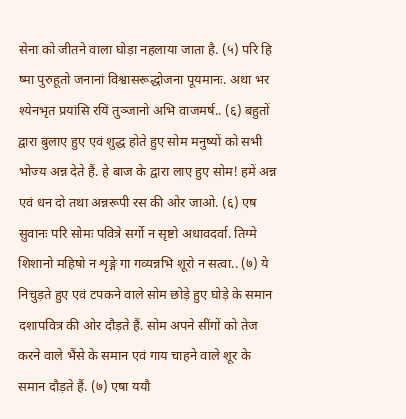सेना को जीतने वाला घोड़ा नहलाया जाता है. (५) परि हि ष्मा पुरुहूतो जनानां विश्वासरूद्धोजना पूयमानः. अथा भर श्येनभृत प्रयांसि रयिं तुञ्जानो अभि वाजमर्ष.. (६) बहुतों द्वारा बुलाए हुए एवं शुद्ध होते हुए सोम मनुष्यों को सभी भोज्य अन्न देते हैं. हे बाज के द्वारा लाए हुए सोम! हमें अन्न एवं धन दो तथा अन्नरूपी रस की ओर जाओ. (६) एष सुवानः परि सोमः पवित्रे सर्गो न सृष्टो अधावदर्वा. तिग्मे शिशानो महिषो न शृङ्गे गा गव्यन्नभि शूरो न सत्वा.. (७) ये निचुड़ते हुए एवं टपकने वाले सोम छोड़े हुए घोड़े के समान दशापवित्र की ओर दौड़ते हैं. सोम अपने सींगों को तेज करने वाले भैंसे के समान एवं गाय चाहने वाले शूर के समान दौड़ते हैं. (७) एषा ययौ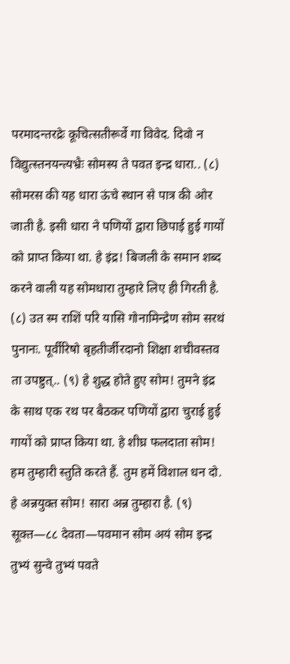परमादन्तरद्रेः कूचित्सतीरूर्वे गा विवेद. दिवो न विद्युत्स्तनयन्त्यभ्रैः सोमस्य ते पवत इन्द्र धारा.. (८) सोमरस की यह धारा ऊंचे स्थान से पात्र की ओर जाती है. इसी धारा ने पणियों द्वारा छिपाई हुई गायों को प्राप्त किया था. हे इंद्र! बिजली के समान शब्द करने वाली यह सोमधारा तुम्हारे लिए ही गिरती है. (८) उत स्म राशिं परि यासि गोनामिन्द्रेण सोम सरथं पुनानः. पूर्वीरिषो बृहतीर्जीरदानो शिक्षा शचीवस्तव ता उपष्टुत्.. (९) हे शुद्ध होते हुए सोम! तुमने इंद्र के साथ एक रथ पर बैठकर पणियों द्वारा चुराई हुई गायों को प्राप्त किया था. हे शीघ्र फलदाता सोम! हम तुम्हारी स्तुति करते हैं. तुम हमें विशाल धन दो. हे अन्नयुक्त सोम! सारा अन्न तुम्हारा है. (९) सूक्त—८८ देवता—पवमान सोम अयं सोम इन्द्र तुभ्यं सुन्वे तुभ्यं पवते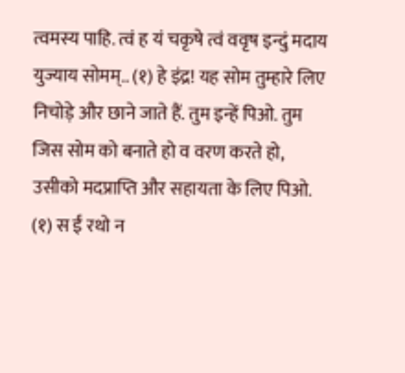त्वमस्य पाहि. त्वं ह यं चकृषे त्वं ववृष इन्दुं मदाय युज्याय सोमम्.. (१) हे इंद्र! यह सोम तुम्हारे लिए निचोड़े और छाने जाते हैं. तुम इन्हें पिओ. तुम जिस सोम को बनाते हो व वरण करते हो, उसीको मदप्राप्ति और सहायता के लिए पिओ. (१) स ईं रथो न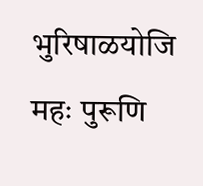भुरिषाळयोजि महः पुरूणि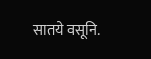सातये वसूनि.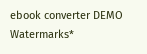ebook converter DEMO Watermarks*